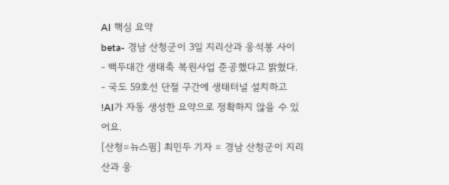AI 핵심 요약
beta- 경남 산청군이 3일 지리산과 웅석봉 사이
- 백두대간 생태축 복원사업 준공했다고 밝혔다.
- 국도 59호선 단절 구간에 생태터널 설치하고
!AI가 자동 생성한 요약으로 정확하지 않을 수 있어요.
[산청=뉴스핌] 최민두 기자 = 경남 산청군이 지리산과 웅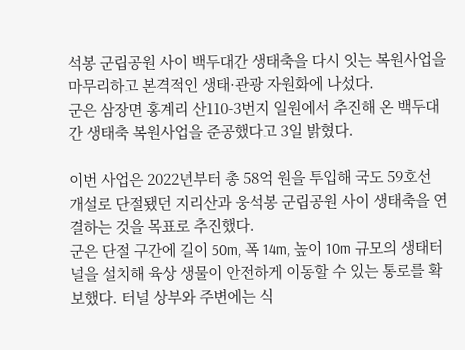석봉 군립공원 사이 백두대간 생태축을 다시 잇는 복원사업을 마무리하고 본격적인 생태·관광 자원화에 나섰다.
군은 삼장면 홍계리 산110-3번지 일원에서 추진해 온 백두대간 생태축 복원사업을 준공했다고 3일 밝혔다.

이번 사업은 2022년부터 총 58억 원을 투입해 국도 59호선 개설로 단절됐던 지리산과 웅석봉 군립공원 사이 생태축을 연결하는 것을 목표로 추진했다.
군은 단절 구간에 길이 50m, 폭 14m, 높이 10m 규모의 생태터널을 설치해 육상 생물이 안전하게 이동할 수 있는 통로를 확보했다. 터널 상부와 주변에는 식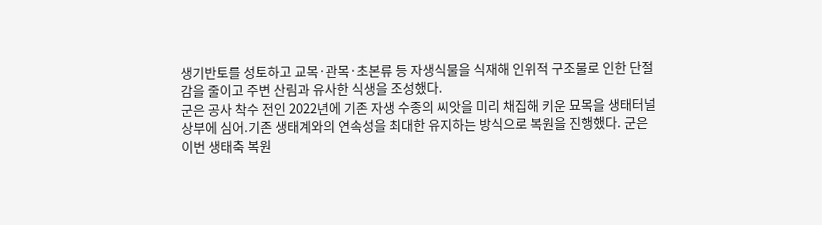생기반토를 성토하고 교목·관목·초본류 등 자생식물을 식재해 인위적 구조물로 인한 단절감을 줄이고 주변 산림과 유사한 식생을 조성했다.
군은 공사 착수 전인 2022년에 기존 자생 수종의 씨앗을 미리 채집해 키운 묘목을 생태터널 상부에 심어.기존 생태계와의 연속성을 최대한 유지하는 방식으로 복원을 진행했다. 군은 이번 생태축 복원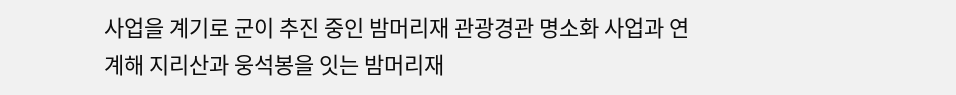사업을 계기로 군이 추진 중인 밤머리재 관광경관 명소화 사업과 연계해 지리산과 웅석봉을 잇는 밤머리재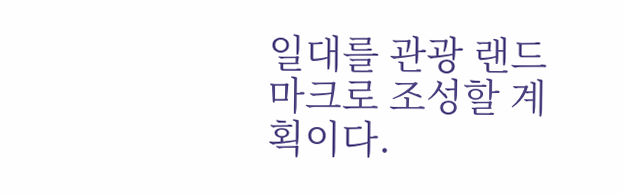일대를 관광 랜드마크로 조성할 계획이다.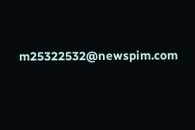m25322532@newspim.com